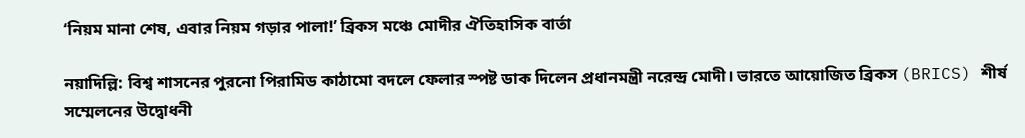‘নিয়ম মানা শেষ, এবার নিয়ম গড়ার পালা!’ ব্রিকস মঞ্চে মোদীর ঐতিহাসিক বার্তা

নয়াদিল্লি: বিশ্ব শাসনের পুরনো পিরামিড কাঠামো বদলে ফেলার স্পষ্ট ডাক দিলেন প্রধানমন্ত্রী নরেন্দ্র মোদী। ভারতে আয়োজিত ব্রিকস (BRICS) শীর্ষ সম্মেলনের উদ্বোধনী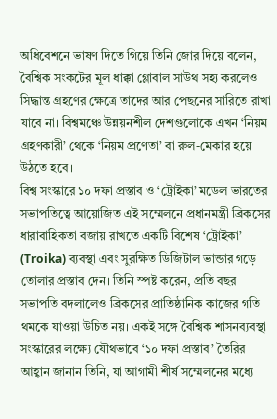অধিবেশনে ভাষণ দিতে গিয়ে তিনি জোর দিয়ে বলেন, বৈশ্বিক সংকটের মূল ধাক্কা গ্লোবাল সাউথ সহ্য করলেও সিদ্ধান্ত গ্রহণের ক্ষেত্রে তাদের আর পেছনের সারিতে রাখা যাবে না। বিশ্বমঞ্চে উন্নয়নশীল দেশগুলোকে এখন ‘নিয়ম গ্রহণকারী’ থেকে ‘নিয়ম প্রণেতা’ বা রুল-মেকার হয়ে উঠতে হবে।
বিশ্ব সংস্কারে ১০ দফা প্রস্তাব ও ‘ট্রোইকা’ মডেল ভারতের সভাপতিত্বে আয়োজিত এই সম্মেলনে প্রধানমন্ত্রী ব্রিকসের ধারাবাহিকতা বজায় রাখতে একটি বিশেষ ‘ট্রোইকা’ (Troika) ব্যবস্থা এবং সুরক্ষিত ডিজিটাল ভান্ডার গড়ে তোলার প্রস্তাব দেন। তিনি স্পষ্ট করেন, প্রতি বছর সভাপতি বদলালেও ব্রিকসের প্রাতিষ্ঠানিক কাজের গতি থমকে যাওয়া উচিত নয়। একই সঙ্গে বৈশ্বিক শাসনব্যবস্থা সংস্কারের লক্ষ্যে যৌথভাবে ‘১০ দফা প্রস্তাব’ তৈরির আহ্বান জানান তিনি, যা আগামী শীর্ষ সম্মেলনের মধ্যে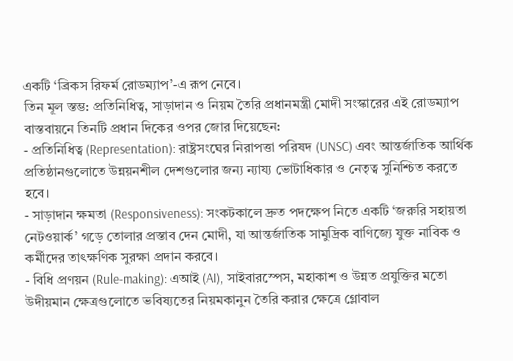একটি ‘ব্রিকস রিফর্ম রোডম্যাপ’-এ রূপ নেবে।
তিন মূল স্তম্ভ: প্রতিনিধিত্ব, সাড়াদান ও নিয়ম তৈরি প্রধানমন্ত্রী মোদী সংস্কারের এই রোডম্যাপ বাস্তবায়নে তিনটি প্রধান দিকের ওপর জোর দিয়েছেন:
- প্রতিনিধিত্ব (Representation): রাষ্ট্রসংঘের নিরাপত্তা পরিষদ (UNSC) এবং আন্তর্জাতিক আর্থিক প্রতিষ্ঠানগুলোতে উন্নয়নশীল দেশগুলোর জন্য ন্যায্য ভোটাধিকার ও নেতৃত্ব সুনিশ্চিত করতে হবে।
- সাড়াদান ক্ষমতা (Responsiveness): সংকটকালে দ্রুত পদক্ষেপ নিতে একটি ‘জরুরি সহায়তা নেটওয়ার্ক’ গড়ে তোলার প্রস্তাব দেন মোদী, যা আন্তর্জাতিক সামুদ্রিক বাণিজ্যে যুক্ত নাবিক ও কর্মীদের তাৎক্ষণিক সুরক্ষা প্রদান করবে।
- বিধি প্রণয়ন (Rule-making): এআই (AI), সাইবারস্পেস, মহাকাশ ও উন্নত প্রযুক্তির মতো উদীয়মান ক্ষেত্রগুলোতে ভবিষ্যতের নিয়মকানুন তৈরি করার ক্ষেত্রে গ্লোবাল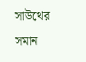সাউথের সমান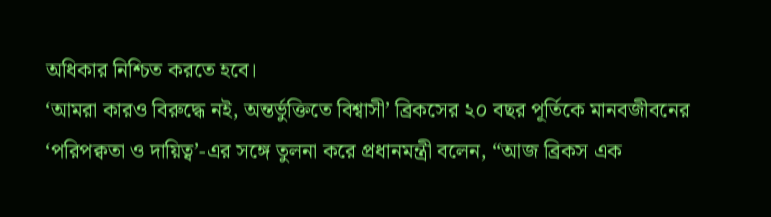অধিকার নিশ্চিত করতে হবে।
‘আমরা কারও বিরুদ্ধে নই, অন্তর্ভুক্তিতে বিশ্বাসী’ ব্রিকসের ২০ বছর পূর্তিকে মানবজীবনের ‘পরিপক্বতা ও দায়িত্ব’-এর সঙ্গে তুলনা করে প্রধানমন্ত্রী বলেন, “আজ ব্রিকস এক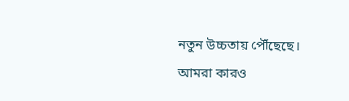নতুন উচ্চতায় পৌঁছেছে। আমরা কারও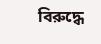বিরুদ্ধে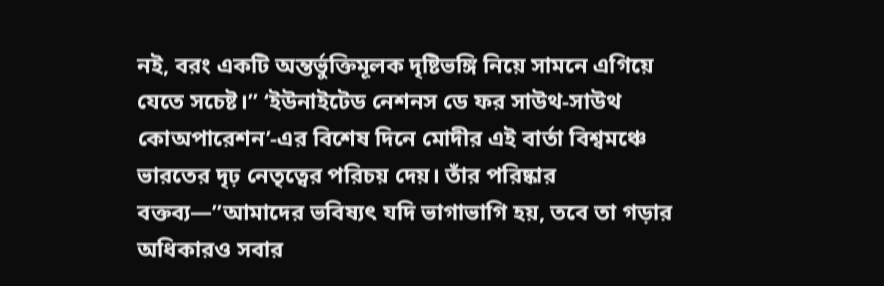নই, বরং একটি অন্তর্ভুক্তিমূলক দৃষ্টিভঙ্গি নিয়ে সামনে এগিয়ে যেতে সচেষ্ট।” ‘ইউনাইটেড নেশনস ডে ফর সাউথ-সাউথ কোঅপারেশন’-এর বিশেষ দিনে মোদীর এই বার্তা বিশ্বমঞ্চে ভারতের দৃঢ় নেতৃত্বের পরিচয় দেয়। তাঁর পরিষ্কার বক্তব্য—”আমাদের ভবিষ্যৎ যদি ভাগাভাগি হয়, তবে তা গড়ার অধিকারও সবার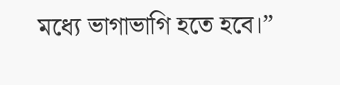মধ্যে ভাগাভাগি হতে হবে।”